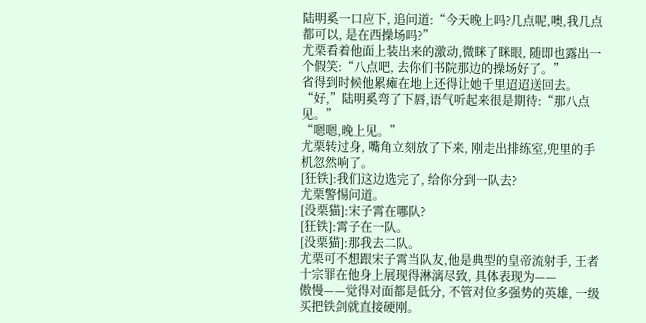陆明奚一口应下, 追问道:“今天晚上吗?几点呢,噢,我几点都可以, 是在西操场吗?”
尤栗看着他面上装出来的激动,微眯了眯眼, 随即也露出一个假笑:“八点吧, 去你们书院那边的操场好了。”
省得到时候他累瘫在地上还得让她千里迢迢送回去。
“好,”陆明奚弯了下唇,语气听起来很是期待:“那八点见。”
“嗯嗯,晚上见。”
尤栗转过身, 嘴角立刻放了下来, 刚走出排练室,兜里的手机忽然响了。
[狂铁]:我们这边选完了, 给你分到一队去?
尤栗警惕问道。
[没栗猫]:宋子霄在哪队?
[狂铁]:霄子在一队。
[没栗猫]:那我去二队。
尤栗可不想跟宋子霄当队友,他是典型的皇帝流射手, 王者十宗罪在他身上展现得淋漓尽致, 具体表现为——
傲慢——觉得对面都是低分, 不管对位多强势的英雄, 一级买把铁剑就直接硬刚。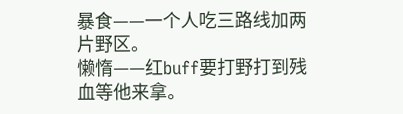暴食——一个人吃三路线加两片野区。
懒惰——红buff要打野打到残血等他来拿。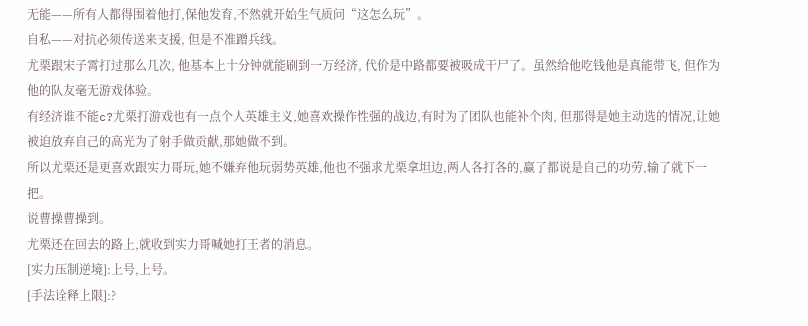无能——所有人都得围着他打,保他发育,不然就开始生气质问“这怎么玩”。
自私——对抗必须传送来支援, 但是不准蹭兵线。
尤栗跟宋子霄打过那么几次, 他基本上十分钟就能刷到一万经济, 代价是中路都要被吸成干尸了。虽然给他吃钱他是真能带飞, 但作为他的队友毫无游戏体验。
有经济谁不能c?尤栗打游戏也有一点个人英雄主义,她喜欢操作性强的战边,有时为了团队也能补个肉, 但那得是她主动选的情况,让她被迫放弃自己的高光为了射手做贡献,那她做不到。
所以尤栗还是更喜欢跟实力哥玩,她不嫌弃他玩弱势英雄,他也不强求尤栗拿坦边,两人各打各的,赢了都说是自己的功劳,输了就下一把。
说曹操曹操到。
尤栗还在回去的路上,就收到实力哥喊她打王者的消息。
[实力压制逆境]:上号,上号。
[手法诠释上限]:?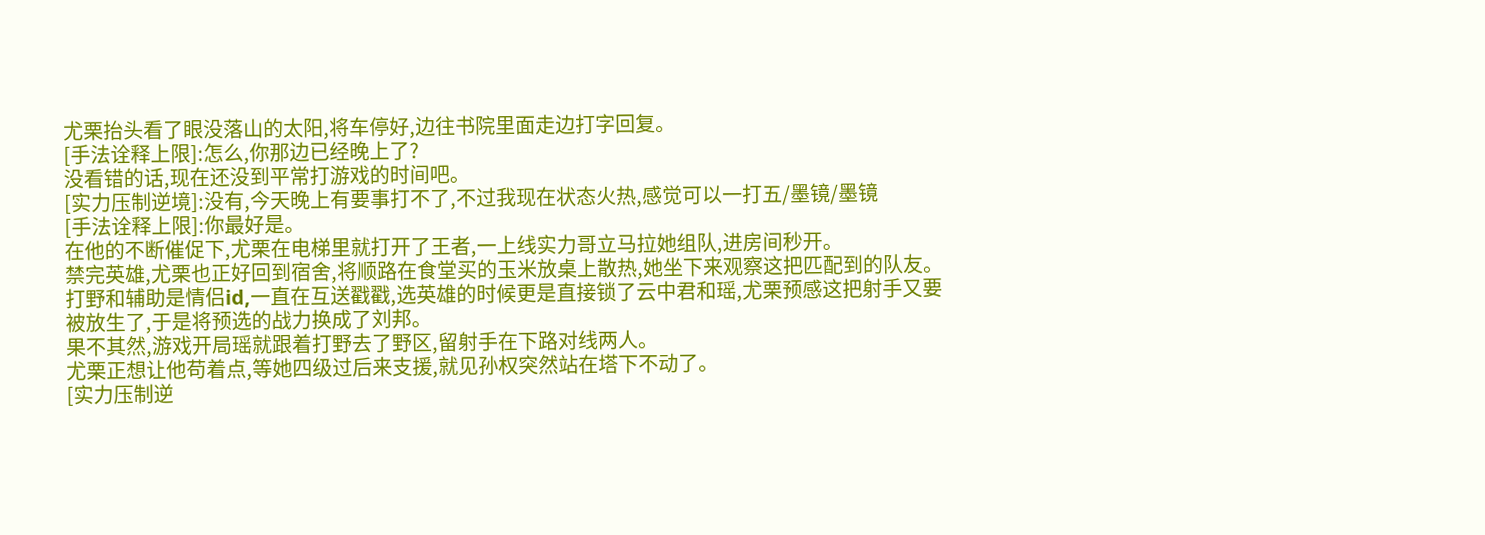尤栗抬头看了眼没落山的太阳,将车停好,边往书院里面走边打字回复。
[手法诠释上限]:怎么,你那边已经晚上了?
没看错的话,现在还没到平常打游戏的时间吧。
[实力压制逆境]:没有,今天晚上有要事打不了,不过我现在状态火热,感觉可以一打五/墨镜/墨镜
[手法诠释上限]:你最好是。
在他的不断催促下,尤栗在电梯里就打开了王者,一上线实力哥立马拉她组队,进房间秒开。
禁完英雄,尤栗也正好回到宿舍,将顺路在食堂买的玉米放桌上散热,她坐下来观察这把匹配到的队友。
打野和辅助是情侣id,一直在互送戳戳,选英雄的时候更是直接锁了云中君和瑶,尤栗预感这把射手又要被放生了,于是将预选的战力换成了刘邦。
果不其然,游戏开局瑶就跟着打野去了野区,留射手在下路对线两人。
尤栗正想让他苟着点,等她四级过后来支援,就见孙权突然站在塔下不动了。
[实力压制逆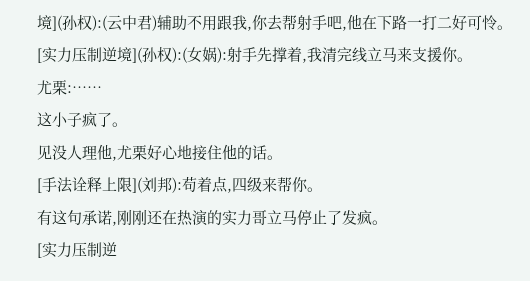境](孙权):(云中君)辅助不用跟我,你去帮射手吧,他在下路一打二好可怜。
[实力压制逆境](孙权):(女娲):射手先撑着,我清完线立马来支援你。
尤栗:……
这小子疯了。
见没人理他,尤栗好心地接住他的话。
[手法诠释上限](刘邦):苟着点,四级来帮你。
有这句承诺,刚刚还在热演的实力哥立马停止了发疯。
[实力压制逆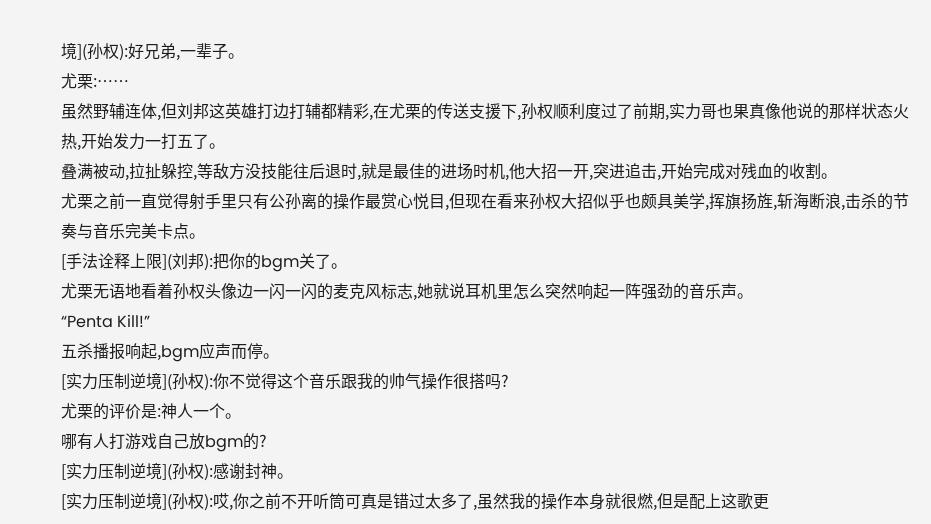境](孙权):好兄弟,一辈子。
尤栗:……
虽然野辅连体,但刘邦这英雄打边打辅都精彩,在尤栗的传送支援下,孙权顺利度过了前期,实力哥也果真像他说的那样状态火热,开始发力一打五了。
叠满被动,拉扯躲控,等敌方没技能往后退时,就是最佳的进场时机,他大招一开,突进追击,开始完成对残血的收割。
尤栗之前一直觉得射手里只有公孙离的操作最赏心悦目,但现在看来孙权大招似乎也颇具美学,挥旗扬旌,斩海断浪,击杀的节奏与音乐完美卡点。
[手法诠释上限](刘邦):把你的bgm关了。
尤栗无语地看着孙权头像边一闪一闪的麦克风标志,她就说耳机里怎么突然响起一阵强劲的音乐声。
“Penta Kill!”
五杀播报响起,bgm应声而停。
[实力压制逆境](孙权):你不觉得这个音乐跟我的帅气操作很搭吗?
尤栗的评价是:神人一个。
哪有人打游戏自己放bgm的?
[实力压制逆境](孙权):感谢封神。
[实力压制逆境](孙权):哎,你之前不开听筒可真是错过太多了,虽然我的操作本身就很燃,但是配上这歌更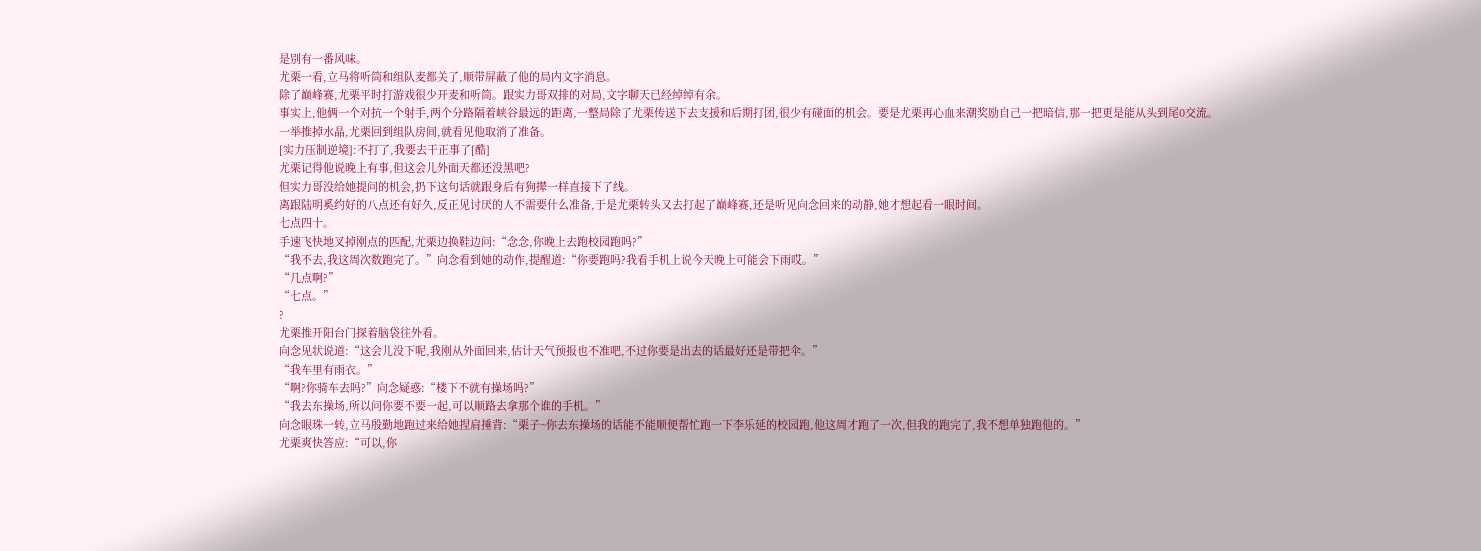是别有一番风味。
尤栗一看,立马将听筒和组队麦都关了,顺带屏蔽了他的局内文字消息。
除了巅峰赛,尤栗平时打游戏很少开麦和听筒。跟实力哥双排的对局,文字聊天已经绰绰有余。
事实上,他俩一个对抗一个射手,两个分路隔着峡谷最远的距离,一整局除了尤栗传送下去支援和后期打团,很少有碰面的机会。要是尤栗再心血来潮奖励自己一把暗信,那一把更是能从头到尾0交流。
一举推掉水晶,尤栗回到组队房间,就看见他取消了准备。
[实力压制逆境]:不打了,我要去干正事了[酷]
尤栗记得他说晚上有事,但这会儿外面天都还没黑吧?
但实力哥没给她提问的机会,扔下这句话就跟身后有狗撵一样直接下了线。
离跟陆明奚约好的八点还有好久,反正见讨厌的人不需要什么准备,于是尤栗转头又去打起了巅峰赛,还是听见向念回来的动静,她才想起看一眼时间。
七点四十。
手速飞快地叉掉刚点的匹配,尤栗边换鞋边问:“念念,你晚上去跑校园跑吗?”
“我不去,我这周次数跑完了。”向念看到她的动作,提醒道:“你要跑吗?我看手机上说今天晚上可能会下雨哎。”
“几点啊?”
“七点。”
?
尤栗推开阳台门探着脑袋往外看。
向念见状说道:“这会儿没下呢,我刚从外面回来,估计天气预报也不准吧,不过你要是出去的话最好还是带把伞。”
“我车里有雨衣。”
“啊?你骑车去吗?”向念疑惑:“楼下不就有操场吗?”
“我去东操场,所以问你要不要一起,可以顺路去拿那个谁的手机。”
向念眼珠一转,立马殷勤地跑过来给她捏肩捶背:“栗子~你去东操场的话能不能顺便帮忙跑一下李乐延的校园跑,他这周才跑了一次,但我的跑完了,我不想单独跑他的。”
尤栗爽快答应:“可以,你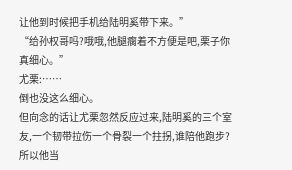让他到时候把手机给陆明奚带下来。”
“给孙权哥吗?哦哦,他腿瘸着不方便是吧,栗子你真细心。”
尤栗:……
倒也没这么细心。
但向念的话让尤栗忽然反应过来,陆明奚的三个室友,一个韧带拉伤一个骨裂一个拄拐,谁陪他跑步?
所以他当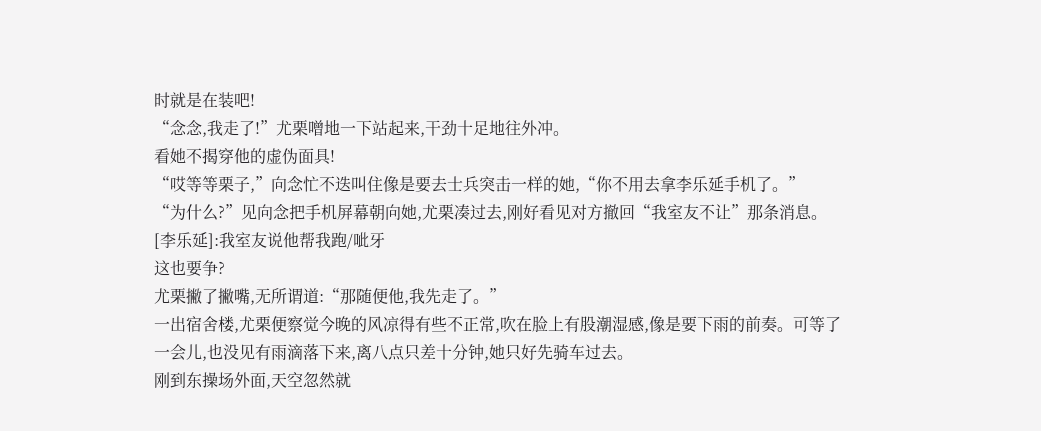时就是在装吧!
“念念,我走了!”尤栗噌地一下站起来,干劲十足地往外冲。
看她不揭穿他的虚伪面具!
“哎等等栗子,”向念忙不迭叫住像是要去士兵突击一样的她,“你不用去拿李乐延手机了。”
“为什么?”见向念把手机屏幕朝向她,尤栗凑过去,刚好看见对方撤回“我室友不让”那条消息。
[李乐延]:我室友说他帮我跑/呲牙
这也要争?
尤栗撇了撇嘴,无所谓道:“那随便他,我先走了。”
一出宿舍楼,尤栗便察觉今晚的风凉得有些不正常,吹在脸上有股潮湿感,像是要下雨的前奏。可等了一会儿,也没见有雨滴落下来,离八点只差十分钟,她只好先骑车过去。
刚到东操场外面,天空忽然就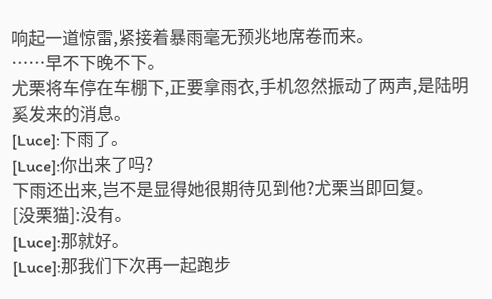响起一道惊雷,紧接着暴雨毫无预兆地席卷而来。
……早不下晚不下。
尤栗将车停在车棚下,正要拿雨衣,手机忽然振动了两声,是陆明奚发来的消息。
[Luce]:下雨了。
[Luce]:你出来了吗?
下雨还出来,岂不是显得她很期待见到他?尤栗当即回复。
[没栗猫]:没有。
[Luce]:那就好。
[Luce]:那我们下次再一起跑步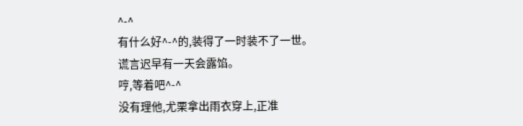^-^
有什么好^-^的,装得了一时装不了一世。
谎言迟早有一天会露馅。
哼,等着吧^-^
没有理他,尤栗拿出雨衣穿上,正准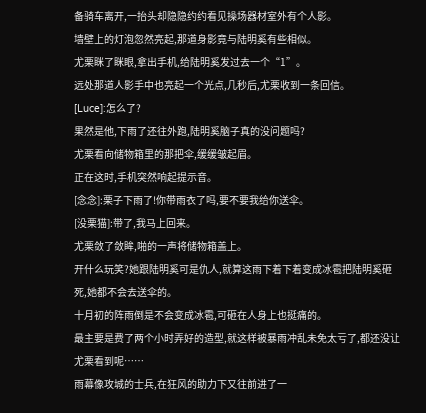备骑车离开,一抬头却隐隐约约看见操场器材室外有个人影。
墙壁上的灯泡忽然亮起,那道身影竟与陆明奚有些相似。
尤栗眯了眯眼,拿出手机,给陆明奚发过去一个“1”。
远处那道人影手中也亮起一个光点,几秒后,尤栗收到一条回信。
[Luce]:怎么了?
果然是他,下雨了还往外跑,陆明奚脑子真的没问题吗?
尤栗看向储物箱里的那把伞,缓缓皱起眉。
正在这时,手机突然响起提示音。
[念念]:栗子下雨了!你带雨衣了吗,要不要我给你送伞。
[没栗猫]:带了,我马上回来。
尤栗敛了敛眸,啪的一声将储物箱盖上。
开什么玩笑?她跟陆明奚可是仇人,就算这雨下着下着变成冰雹把陆明奚砸死,她都不会去送伞的。
十月初的阵雨倒是不会变成冰雹,可砸在人身上也挺痛的。
最主要是费了两个小时弄好的造型,就这样被暴雨冲乱未免太亏了,都还没让尤栗看到呢……
雨幕像攻城的士兵,在狂风的助力下又往前进了一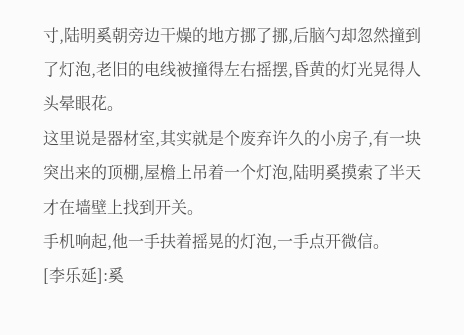寸,陆明奚朝旁边干燥的地方挪了挪,后脑勺却忽然撞到了灯泡,老旧的电线被撞得左右摇摆,昏黄的灯光晃得人头晕眼花。
这里说是器材室,其实就是个废弃许久的小房子,有一块突出来的顶棚,屋檐上吊着一个灯泡,陆明奚摸索了半天才在墙壁上找到开关。
手机响起,他一手扶着摇晃的灯泡,一手点开微信。
[李乐延]:奚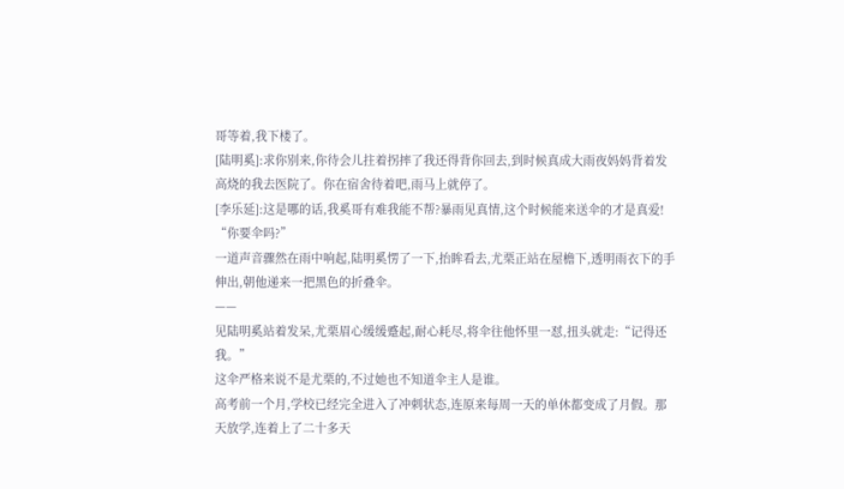哥等着,我下楼了。
[陆明奚]:求你别来,你待会儿拄着拐摔了我还得背你回去,到时候真成大雨夜妈妈背着发高烧的我去医院了。你在宿舍待着吧,雨马上就停了。
[李乐延]:这是哪的话,我奚哥有难我能不帮?暴雨见真情,这个时候能来送伞的才是真爱!
“你要伞吗?”
一道声音骤然在雨中响起,陆明奚愣了一下,抬眸看去,尤栗正站在屋檐下,透明雨衣下的手伸出,朝他递来一把黑色的折叠伞。
——
见陆明奚站着发呆,尤栗眉心缓缓蹙起,耐心耗尽,将伞往他怀里一怼,扭头就走:“记得还我。”
这伞严格来说不是尤栗的,不过她也不知道伞主人是谁。
高考前一个月,学校已经完全进入了冲刺状态,连原来每周一天的单休都变成了月假。那天放学,连着上了二十多天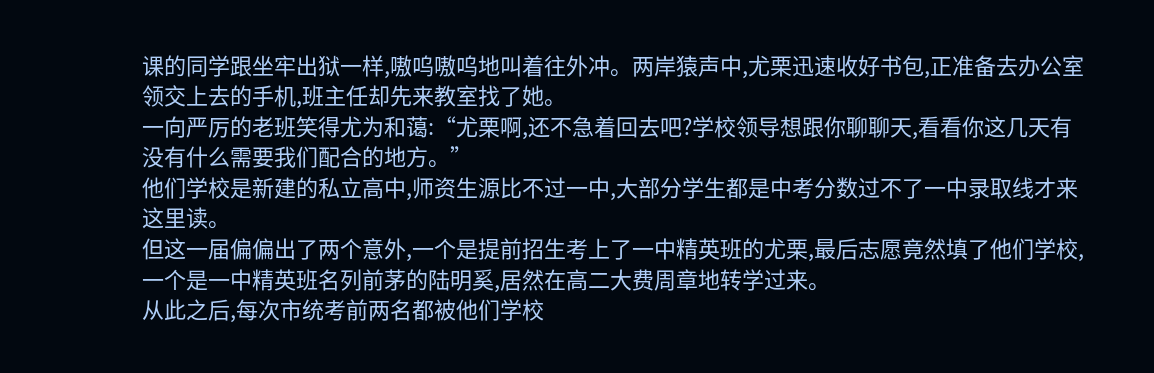课的同学跟坐牢出狱一样,嗷呜嗷呜地叫着往外冲。两岸猿声中,尤栗迅速收好书包,正准备去办公室领交上去的手机,班主任却先来教室找了她。
一向严厉的老班笑得尤为和蔼:“尤栗啊,还不急着回去吧?学校领导想跟你聊聊天,看看你这几天有没有什么需要我们配合的地方。”
他们学校是新建的私立高中,师资生源比不过一中,大部分学生都是中考分数过不了一中录取线才来这里读。
但这一届偏偏出了两个意外,一个是提前招生考上了一中精英班的尤栗,最后志愿竟然填了他们学校,一个是一中精英班名列前茅的陆明奚,居然在高二大费周章地转学过来。
从此之后,每次市统考前两名都被他们学校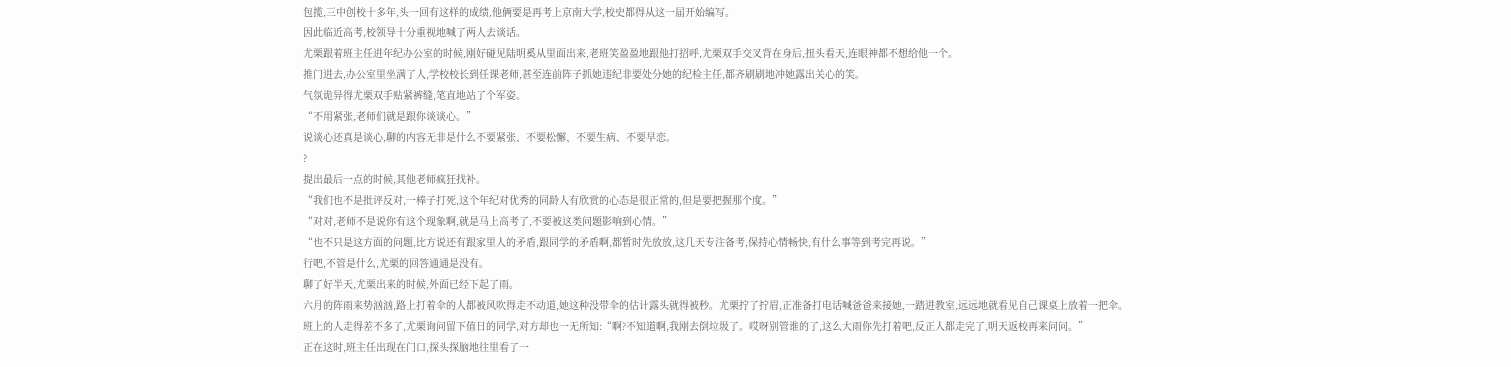包揽,三中创校十多年,头一回有这样的成绩,他俩要是再考上京南大学,校史都得从这一届开始编写。
因此临近高考,校领导十分重视地喊了两人去谈话。
尤栗跟着班主任进年纪办公室的时候,刚好碰见陆明奚从里面出来,老班笑盈盈地跟他打招呼,尤栗双手交叉背在身后,扭头看天,连眼神都不想给他一个。
推门进去,办公室里坐满了人,学校校长到任课老师,甚至连前阵子抓她违纪非要处分她的纪检主任,都齐刷刷地冲她露出关心的笑。
气氛诡异得尤栗双手贴紧裤缝,笔直地站了个军姿。
“不用紧张,老师们就是跟你谈谈心。”
说谈心还真是谈心,聊的内容无非是什么不要紧张、不要松懈、不要生病、不要早恋。
?
提出最后一点的时候,其他老师疯狂找补。
“我们也不是批评反对,一棒子打死,这个年纪对优秀的同龄人有欣赏的心态是很正常的,但是要把握那个度。”
“对对,老师不是说你有这个现象啊,就是马上高考了,不要被这类问题影响到心情。”
“也不只是这方面的问题,比方说还有跟家里人的矛盾,跟同学的矛盾啊,都暂时先放放,这几天专注备考,保持心情畅快,有什么事等到考完再说。”
行吧,不管是什么,尤栗的回答通通是没有。
聊了好半天,尤栗出来的时候,外面已经下起了雨。
六月的阵雨来势汹汹,路上打着伞的人都被风吹得走不动道,她这种没带伞的估计露头就得被秒。尤栗拧了拧眉,正准备打电话喊爸爸来接她,一踏进教室,远远地就看见自己课桌上放着一把伞。
班上的人走得差不多了,尤栗询问留下值日的同学,对方却也一无所知:“啊?不知道啊,我刚去倒垃圾了。哎呀别管谁的了,这么大雨你先打着吧,反正人都走完了,明天返校再来问问。”
正在这时,班主任出现在门口,探头探脑地往里看了一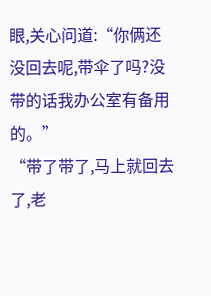眼,关心问道:“你俩还没回去呢,带伞了吗?没带的话我办公室有备用的。”
“带了带了,马上就回去了,老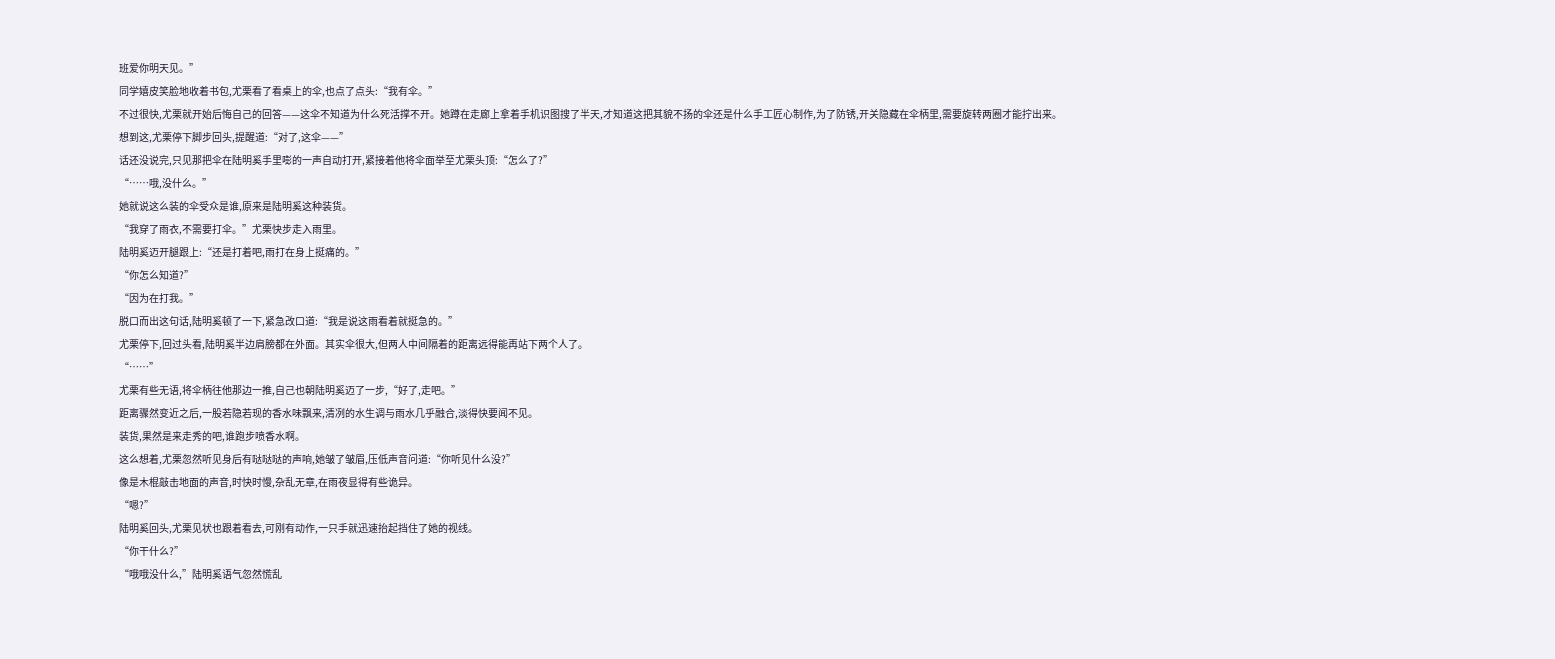班爱你明天见。”
同学嬉皮笑脸地收着书包,尤栗看了看桌上的伞,也点了点头:“我有伞。”
不过很快,尤栗就开始后悔自己的回答——这伞不知道为什么死活撑不开。她蹲在走廊上拿着手机识图搜了半天,才知道这把其貌不扬的伞还是什么手工匠心制作,为了防锈,开关隐藏在伞柄里,需要旋转两圈才能拧出来。
想到这,尤栗停下脚步回头,提醒道:“对了,这伞——”
话还没说完,只见那把伞在陆明奚手里嘭的一声自动打开,紧接着他将伞面举至尤栗头顶:“怎么了?”
“……哦,没什么。”
她就说这么装的伞受众是谁,原来是陆明奚这种装货。
“我穿了雨衣,不需要打伞。”尤栗快步走入雨里。
陆明奚迈开腿跟上:“还是打着吧,雨打在身上挺痛的。”
“你怎么知道?”
“因为在打我。”
脱口而出这句话,陆明奚顿了一下,紧急改口道:“我是说这雨看着就挺急的。”
尤栗停下,回过头看,陆明奚半边肩膀都在外面。其实伞很大,但两人中间隔着的距离远得能再站下两个人了。
“……”
尤栗有些无语,将伞柄往他那边一推,自己也朝陆明奚迈了一步,“好了,走吧。”
距离骤然变近之后,一股若隐若现的香水味飘来,清冽的水生调与雨水几乎融合,淡得快要闻不见。
装货,果然是来走秀的吧,谁跑步喷香水啊。
这么想着,尤栗忽然听见身后有哒哒哒的声响,她皱了皱眉,压低声音问道:“你听见什么没?”
像是木棍敲击地面的声音,时快时慢,杂乱无章,在雨夜显得有些诡异。
“嗯?”
陆明奚回头,尤栗见状也跟着看去,可刚有动作,一只手就迅速抬起挡住了她的视线。
“你干什么?”
“哦哦没什么,”陆明奚语气忽然慌乱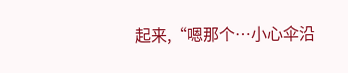起来,“嗯那个…小心伞沿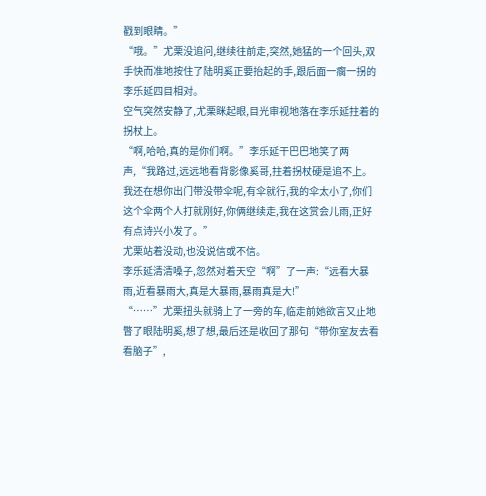戳到眼睛。”
“哦。”尤栗没追问,继续往前走,突然,她猛的一个回头,双手快而准地按住了陆明奚正要抬起的手,跟后面一瘸一拐的李乐延四目相对。
空气突然安静了,尤栗眯起眼,目光审视地落在李乐延拄着的拐杖上。
“啊,哈哈,真的是你们啊。”李乐延干巴巴地笑了两声,“我路过,远远地看背影像奚哥,拄着拐杖硬是追不上。我还在想你出门带没带伞呢,有伞就行,我的伞太小了,你们这个伞两个人打就刚好,你俩继续走,我在这赏会儿雨,正好有点诗兴小发了。”
尤栗站着没动,也没说信或不信。
李乐延清清嗓子,忽然对着天空“啊”了一声:“远看大暴雨,近看暴雨大,真是大暴雨,暴雨真是大!”
“……”尤栗扭头就骑上了一旁的车,临走前她欲言又止地瞥了眼陆明奚,想了想,最后还是收回了那句“带你室友去看看脑子”,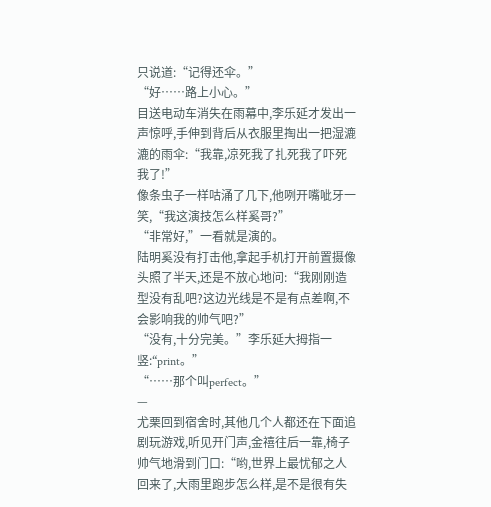只说道:“记得还伞。”
“好……路上小心。”
目送电动车消失在雨幕中,李乐延才发出一声惊呼,手伸到背后从衣服里掏出一把湿漉漉的雨伞:“我靠,凉死我了扎死我了吓死我了!”
像条虫子一样咕涌了几下,他咧开嘴呲牙一笑,“我这演技怎么样奚哥?”
“非常好,”一看就是演的。
陆明奚没有打击他,拿起手机打开前置摄像头照了半天,还是不放心地问:“我刚刚造型没有乱吧?这边光线是不是有点差啊,不会影响我的帅气吧?”
“没有,十分完美。”李乐延大拇指一竖:“print。”
“……那个叫perfect。”
—
尤栗回到宿舍时,其他几个人都还在下面追剧玩游戏,听见开门声,金禧往后一靠,椅子帅气地滑到门口:“哟,世界上最忧郁之人回来了,大雨里跑步怎么样,是不是很有失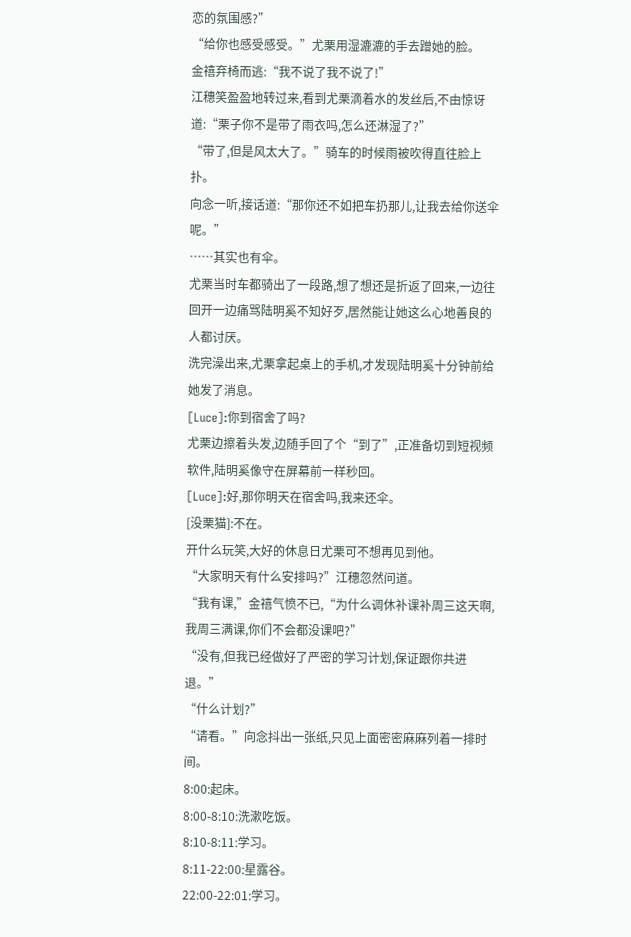恋的氛围感?”
“给你也感受感受。”尤栗用湿漉漉的手去蹭她的脸。
金禧弃椅而逃:“我不说了我不说了!”
江穗笑盈盈地转过来,看到尤栗滴着水的发丝后,不由惊讶道:“栗子你不是带了雨衣吗,怎么还淋湿了?”
“带了,但是风太大了。”骑车的时候雨被吹得直往脸上扑。
向念一听,接话道:“那你还不如把车扔那儿,让我去给你送伞呢。”
……其实也有伞。
尤栗当时车都骑出了一段路,想了想还是折返了回来,一边往回开一边痛骂陆明奚不知好歹,居然能让她这么心地善良的人都讨厌。
洗完澡出来,尤栗拿起桌上的手机,才发现陆明奚十分钟前给她发了消息。
[Luce]:你到宿舍了吗?
尤栗边擦着头发,边随手回了个“到了”,正准备切到短视频软件,陆明奚像守在屏幕前一样秒回。
[Luce]:好,那你明天在宿舍吗,我来还伞。
[没栗猫]:不在。
开什么玩笑,大好的休息日尤栗可不想再见到他。
“大家明天有什么安排吗?”江穗忽然问道。
“我有课,”金禧气愤不已,“为什么调休补课补周三这天啊,我周三满课,你们不会都没课吧?”
“没有,但我已经做好了严密的学习计划,保证跟你共进退。”
“什么计划?”
“请看。”向念抖出一张纸,只见上面密密麻麻列着一排时间。
8:00:起床。
8:00-8:10:洗漱吃饭。
8:10-8:11:学习。
8:11-22:00:星露谷。
22:00-22:01:学习。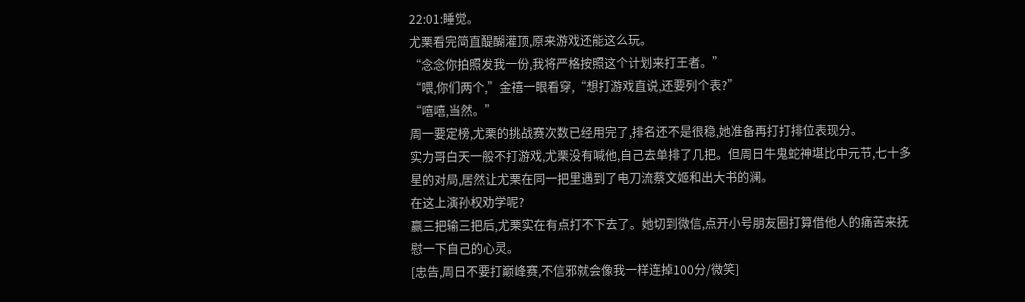22:01:睡觉。
尤栗看完简直醍醐灌顶,原来游戏还能这么玩。
“念念你拍照发我一份,我将严格按照这个计划来打王者。”
“喂,你们两个,”金禧一眼看穿,“想打游戏直说,还要列个表?”
“嘻嘻,当然。”
周一要定榜,尤栗的挑战赛次数已经用完了,排名还不是很稳,她准备再打打排位表现分。
实力哥白天一般不打游戏,尤栗没有喊他,自己去单排了几把。但周日牛鬼蛇神堪比中元节,七十多星的对局,居然让尤栗在同一把里遇到了电刀流蔡文姬和出大书的澜。
在这上演孙权劝学呢?
赢三把输三把后,尤栗实在有点打不下去了。她切到微信,点开小号朋友圈打算借他人的痛苦来抚慰一下自己的心灵。
[忠告,周日不要打巅峰赛,不信邪就会像我一样连掉100分/微笑]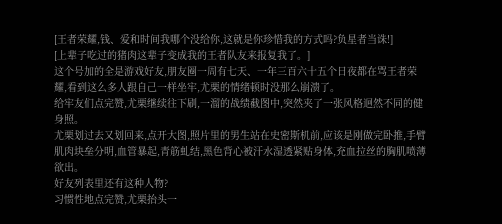[王者荣耀,钱、爱和时间我哪个没给你,这就是你珍惜我的方式吗?负星者当诛!]
[上辈子吃过的猪肉这辈子变成我的王者队友来报复我了。]
这个号加的全是游戏好友,朋友圈一周有七天、一年三百六十五个日夜都在骂王者荣耀,看到这么多人跟自己一样坐牢,尤栗的情绪顿时没那么崩溃了。
给牢友们点完赞,尤栗继续往下刷,一溜的战绩截图中,突然夹了一张风格迥然不同的健身照。
尤栗划过去又划回来,点开大图,照片里的男生站在史密斯机前,应该是刚做完卧推,手臂肌肉块垒分明,血管暴起,青筋虬结,黑色背心被汗水湿透紧贴身体,充血拉丝的胸肌喷薄欲出。
好友列表里还有这种人物?
习惯性地点完赞,尤栗抬头一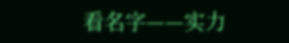看名字——实力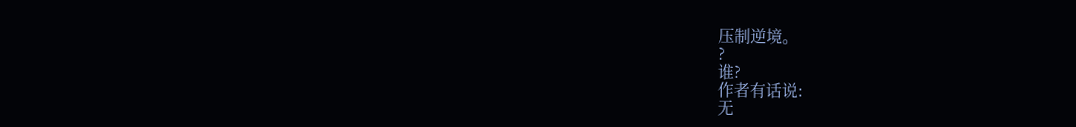压制逆境。
?
谁?
作者有话说:
无